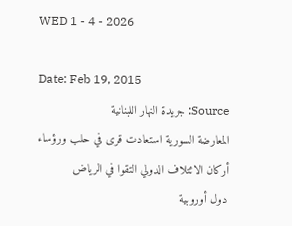WED 1 - 4 - 2026

Date: Feb 19, 2015
Source: جريدة النهار اللبنانية
المعارضة السورية استعادت قرى في حلب ورؤساء أركان الائتلاف الدولي التقوا في الرياض
دول أوروبية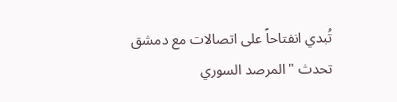تُبدي انفتاحاً على اتصالات مع دمشق
تحدث "المرصد السوري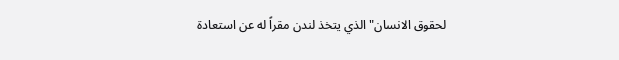لحقوق الانسان" الذي يتخذ لندن مقراً له عن استعادة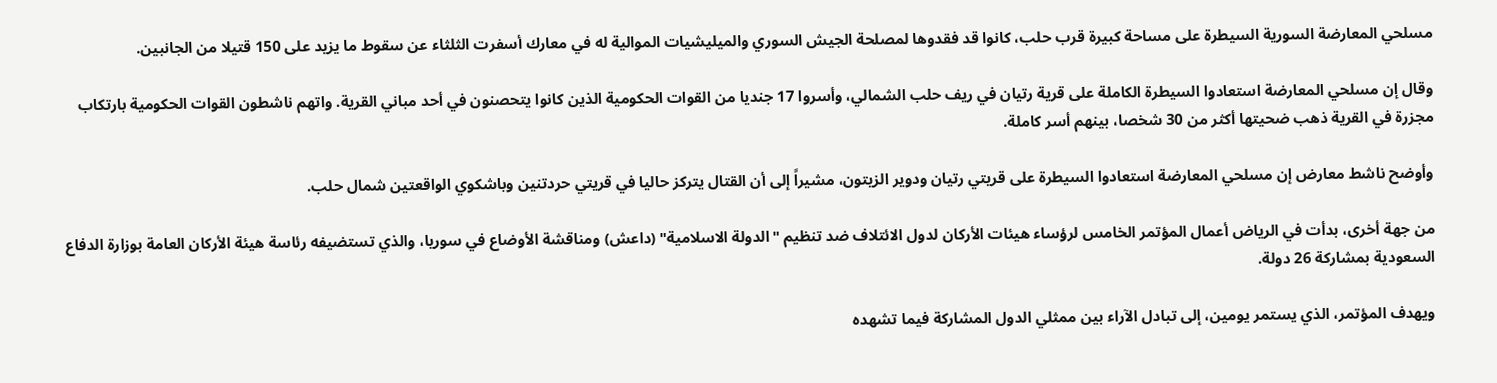مسلحي المعارضة السورية السيطرة على مساحة كبيرة قرب حلب، كانوا قد فقدوها لمصلحة الجيش السوري والميليشيات الموالية له في معارك أسفرت الثلثاء عن سقوط ما يزيد على 150 قتيلا من الجانبين.

وقال إن مسلحي المعارضة استعادوا السيطرة الكاملة على قرية رتيان في ريف حلب الشمالي، وأسروا 17 جنديا من القوات الحكومية الذين كانوا يتحصنون في أحد مباني القرية. واتهم ناشطون القوات الحكومية بارتكاب مجزرة في القرية ذهب ضحيتها أكثر من 30 شخصا، بينهم أسر كاملة.

وأوضح ناشط معارض إن مسلحي المعارضة استعادوا السيطرة على قريتي رتيان ودوير الزيتون، مشيراً إلى أن القتال يتركز حاليا في قريتي حردتنين وباشكوي الواقعتين شمال حلب.

من جهة أخرى، بدأت في الرياض أعمال المؤتمر الخامس لرؤساء هيئات الأركان لدول الائتلاف ضد تنظيم "الدولة الاسلامية" (داعش) ومناقشة الأوضاع في سوريا، والذي تستضيفه رئاسة هيئة الأركان العامة بوزارة الدفاع السعودية بمشاركة 26 دولة.

ويهدف المؤتمر، الذي يستمر يومين، إلى تبادل الآراء بين ممثلي الدول المشاركة فيما تشهده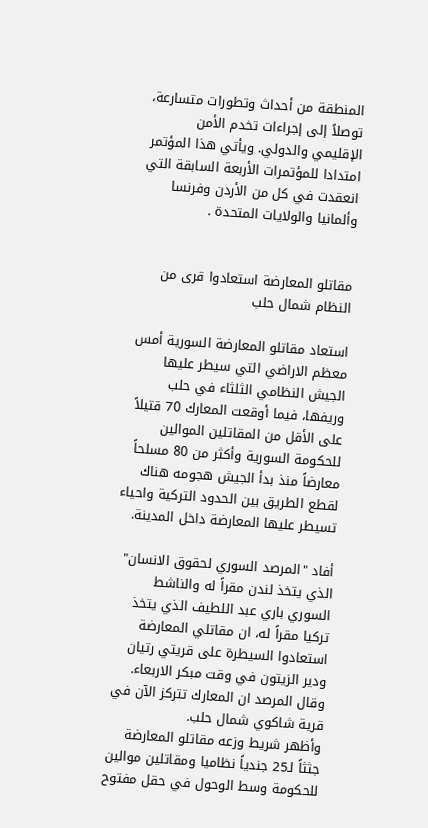المنطقة من أحداث وتطورات متسارعة، توصلاً إلى إجراءات تخدم الأمن الإقليمي والدولي. ويأتي هذا المؤتمر امتدادا للمؤتمرات الأربعة السابقة التي انعقدت في كل من الأردن وفرنسا وألمانيا والولايات المتحدة .


مقاتلو المعارضة استعادوا قرى من النظام شمال حلب

استعاد مقاتلو المعارضة السورية أمس معظم الاراضي التي سيطر عليها الجيش النظامي الثلثاء في حلب وريفها، فيما أوقعت المعارك 70 قتيلاً على الأقل من المقاتلين الموالين للحكومة السورية وأكثر من 80 مسلحاً معارضاً منذ بدأ الجيش هجومه هناك لقطع الطريق بين الحدود التركية واحياء تسيطر عليها المعارضة داخل المدينة.

أفاد "المرصد السوري لحقوق الانسان" الذي يتخذ لندن مقراً له والناشط السوري باري عبد اللطيف الذي يتخذ تركيا مقراً له، ان مقاتلي المعارضة استعادوا السيطرة على قريتي رتيان ودير الزيتون في وقت مبكر الاربعاء. وقال المرصد ان المعارك تتركز الآن في قرية شاكوي شمال حلب.
وأظهر شريط وزعه مقاتلو المعارضة جثثاً لـ25 جندياً نظاميا ومقاتلين موالين للحكومة وسط الوحول في حقل مفتوح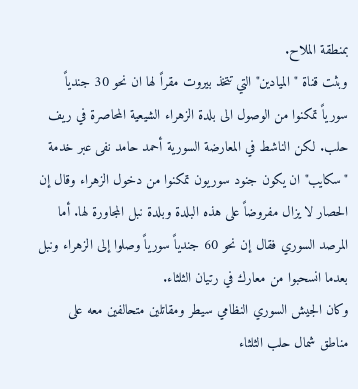بمنطقة الملاح.
وبثت قناة "الميادين" التي تتخذ بيروت مقراً لها ان نحو 30 جندياً سورياً تمكنوا من الوصول الى بلدة الزهراء الشيعية المحاصرة في ريف حلب. لكن الناشط في المعارضة السورية أحمد حامد نفى عبر خدمة "سكايب" ان يكون جنود سوريون تمكنوا من دخول الزهراء وقال إن الحصار لا يزال مفروضاً على هذه البلدة وبلدة نبل المجاورة لها. أما المرصد السوري فقال إن نحو 60 جندياً سورياً وصلوا إلى الزهراء ونبل بعدما انسحبوا من معارك في رتيان الثلثاء.
وكان الجيش السوري النظامي سيطر ومقاتلين متحالفين معه على مناطق شمال حلب الثلثاء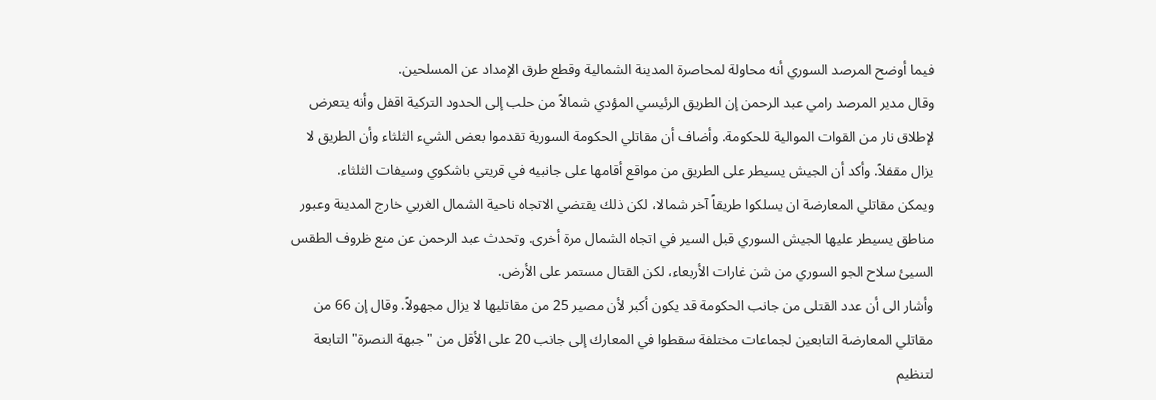فيما أوضح المرصد السوري أنه محاولة لمحاصرة المدينة الشمالية وقطع طرق الإمداد عن المسلحين.
وقال مدير المرصد رامي عبد الرحمن إن الطريق الرئيسي المؤدي شمالاً من حلب إلى الحدود التركية اقفل وأنه يتعرض لإطلاق نار من القوات الموالية للحكومة. وأضاف أن مقاتلي الحكومة السورية تقدموا بعض الشيء الثلثاء وأن الطريق لا يزال مقفلاً. وأكد أن الجيش يسيطر على الطريق من مواقع أقامها على جانبيه في قريتي باشكوي وسيفات الثلثاء.
ويمكن مقاتلي المعارضة ان يسلكوا طريقاً آخر شمالا، لكن ذلك يقتضي الاتجاه ناحية الشمال الغربي خارج المدينة وعبور مناطق يسيطر عليها الجيش السوري قبل السير في اتجاه الشمال مرة أخرى. وتحدث عبد الرحمن عن منع ظروف الطقس السيئ سلاح الجو السوري من شن غارات الأربعاء، لكن القتال مستمر على الأرض.
وأشار الى أن عدد القتلى من جانب الحكومة قد يكون أكبر لأن مصير 25 من مقاتليها لا يزال مجهولاً. وقال إن 66 من مقاتلي المعارضة التابعين لجماعات مختلفة سقطوا في المعارك إلى جانب 20 على الأقل من "جبهة النصرة" التابعة لتنظيم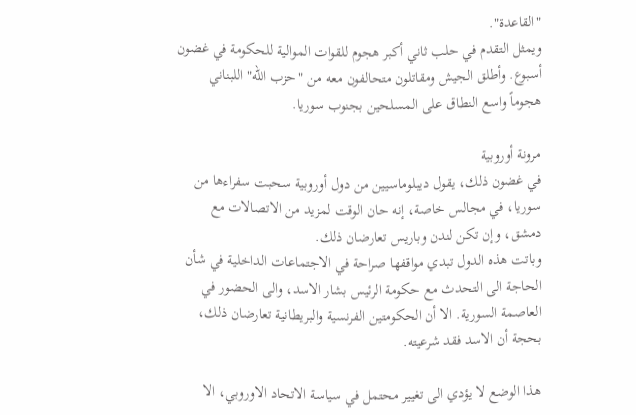"القاعدة".
ويمثل التقدم في حلب ثاني أكبر هجوم للقوات الموالية للحكومة في غضون أسبوع. وأطلق الجيش ومقاتلون متحالفون معه من "حزب الله" اللبناني هجوماً واسع النطاق على المسلحين بجنوب سوريا.

مرونة أوروبية
في غضون ذلك، يقول ديبلوماسيين من دول أوروبية سحبت سفراءها من سوريا، في مجالس خاصة، إنه حان الوقت لمزيد من الاتصالات مع دمشق، وإن تكن لندن وباريس تعارضان ذلك.
وباتت هذه الدول تبدي مواقفها صراحة في الاجتماعات الداخلية في شأن الحاجة الى التحدث مع حكومة الرئيس بشار الاسد، والى الحضور في العاصمة السورية. الا أن الحكومتين الفرنسية والبريطانية تعارضان ذلك، بحجة أن الاسد فقد شرعيته.

هذا الوضع لا يؤدي الى تغيير محتمل في سياسة الاتحاد الاوروبي، الا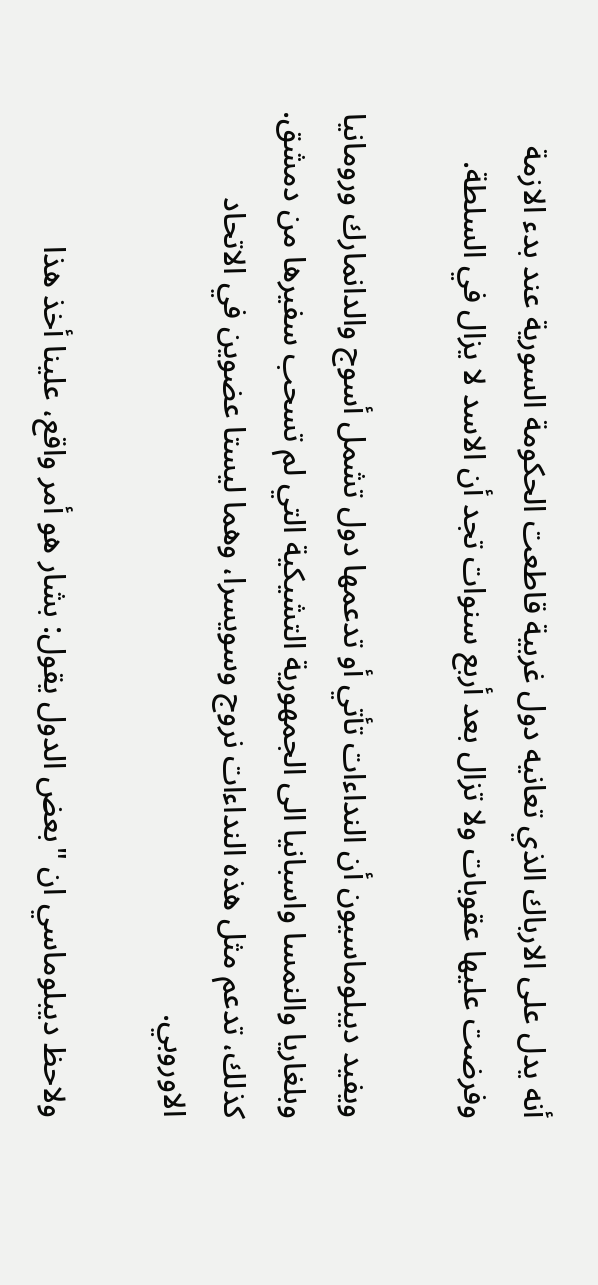أنه يدل على الارباك الذي تعانيه دول غربية قاطعت الحكومة السورية عند بدء الازمة وفرضت عليها عقوبات ولا تزال بعد أربع سنوات تجد أن الاسد لا يزال في السلطة.

ويفيد ديبلوماسيون أن النداءات تأتي أو تدعمها دول تشمل أسوج والدانمارك ورومانيا وبلغاريا والنمسا واسبانيا الى الجمهورية التشيكية التي لم تسحب سفيرها من دمشق. كذلك، تدعم مثل هذه النداءات نروج وسويسرا، وهما ليستا عضوين في الاتحاد الاوروبي.

ولاحظ ديبلوماسي ان "بعض الدول يقول: بشار هو أمر واقع، علينا أخذ هذا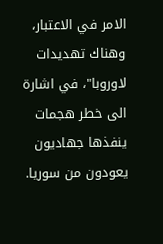الامر في الاعتبار، وهناك تهديدات لاوروبا"، في اشارة الى خطر هجمات ينفذها جهاديون يعودون من سوريا.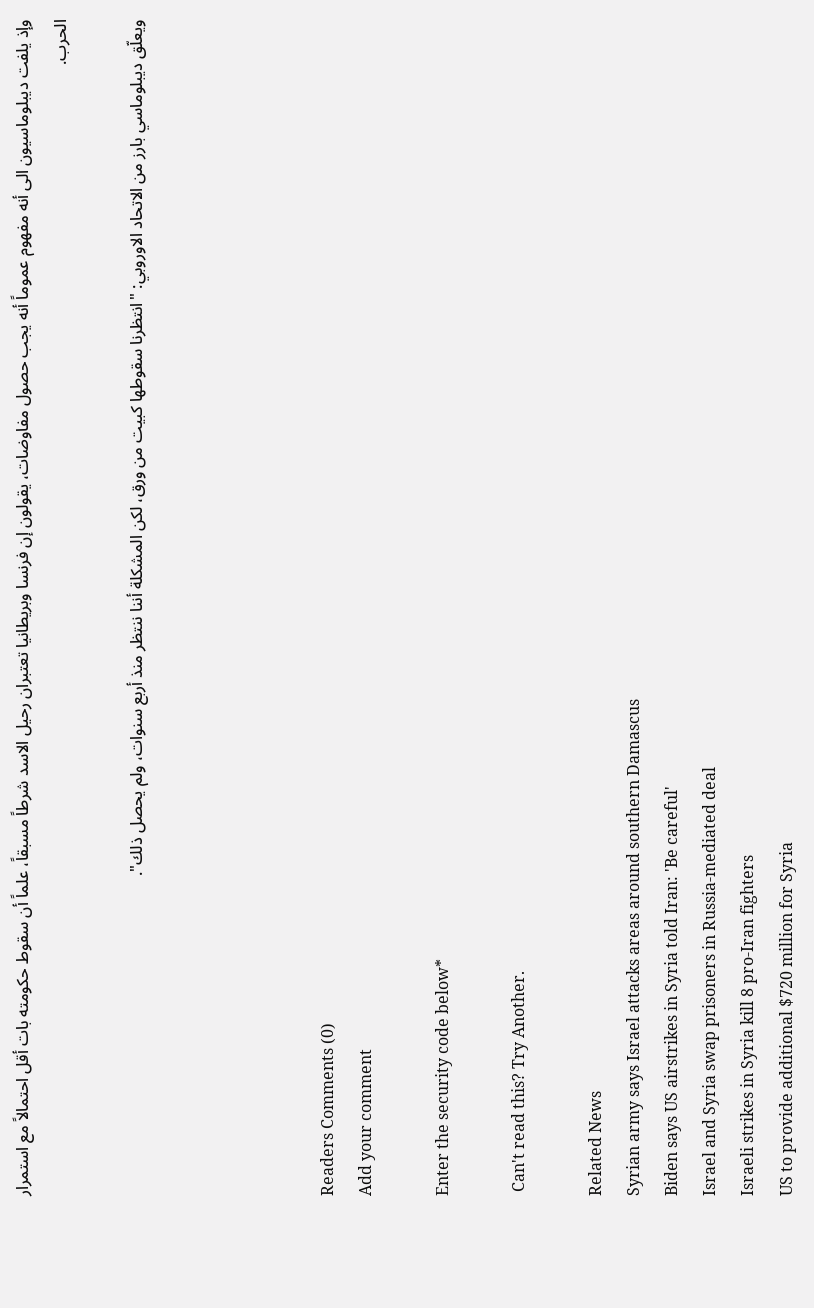وإذ يلفت ديبلوماسيون الى أنه مفهوم عموماً أنه يجب حصول مفاوضات، يقولون إن فرنسا وبريطانيا تعتبران رحيل الاسد شرطاً مسبقاً، علماً أن سقوط حكومته بات أقل احتمالاً مع استمرار الحرب.

ويعلّق ديبلوماسي بارز من الاتحاد الاوروبي: "انتظرنا سقوطها كبيت من ورق، لكن المشكلة أننا ننتظر منذ أربع سنوات، ولم يحصل ذلك".




Readers Comments (0)
Add your comment

Enter the security code below*

 Can't read this? Try Another.

Related News
Syrian army says Israel attacks areas around southern Damascus
Biden says US airstrikes in Syria told Iran: 'Be careful'
Israel and Syria swap prisoners in Russia-mediated deal
Israeli strikes in Syria kill 8 pro-Iran fighters
US to provide additional $720 million for Syria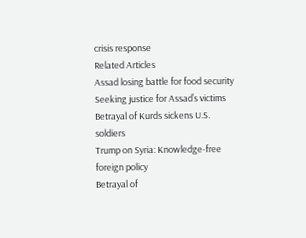crisis response
Related Articles
Assad losing battle for food security
Seeking justice for Assad’s victims
Betrayal of Kurds sickens U.S. soldiers
Trump on Syria: Knowledge-free foreign policy
Betrayal of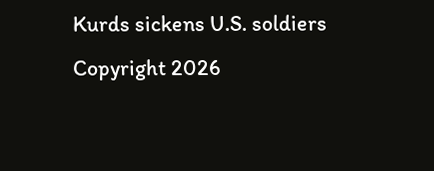Kurds sickens U.S. soldiers
Copyright 2026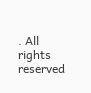. All rights reserved